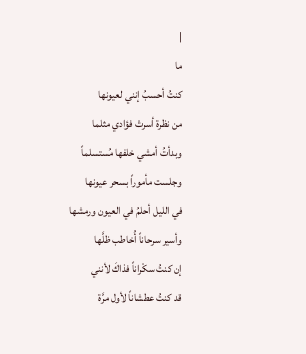|
ما
كنتُ أحسبُ إنني لعيونها
من نظرة أسرتْ فؤادي مثلما
وبدأتُ أمشي خلفها مُستسلماً
وجلست مأموراً بسحر عيونها
في الليل أحلمُ في العيون ورمشها
وأسير سرحاناً أُخاطب ظلَّها
إن كنتُ سكْراناً فذاكَ لأنني
قد كنتُ عطشاناً لأول مرَّة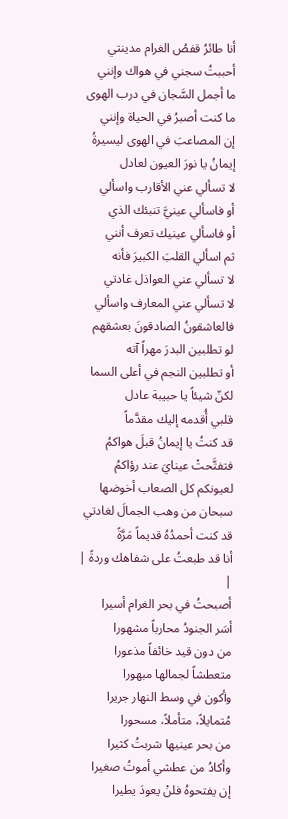أنا طائرُ قفصُ الغرام مدينتي
أحببتُ سجني في هواك وإنني
ما أجمل السَّجان في درب الهوى
ما كنت أصبرُ في الحياة وإنني
إن المصاعبَ في الهوى ليسيرةُ
إيمانُ يا نورَ العيون لعادل
لا تسألي عني الأقارب واسألي
أو فاسألي عينيَّ تنبئك الذي
أو فاسألي عينيك تعرف أنني
ثم اسألي القلبَ الكبيرَ فأنه
لا تسألي عني العواذل غادتي
لا تسألي عني المعارف واسألي
فالعاشقونُ الصادقونَ بعشقهم
لو تطلبين البدرَ مهراً آته
أو تطلبين النجم في أعلى السما
لكنّ شيئاً يا حبيبة عادل
قلبي أُقدمه إليك مقدَّماً
قد كنتُ يا إيمانُ قبلَ هواكمُ
فتفتَّحتْ عينايَ عند رؤاكمُ
لعيونكم كل الصعاب أخوضها
سبحان من وهب الجمالَ لغادتي
قد كنت أحمدُهُ قديماً مَرَّةً
أنا قد طبعتُ على شفاهك وردةً |
|
أصبحتُ في بحر الغرام أسيرا
أسَر الجنودُ محارباً مشهورا
من دون قيد خائفاً مذعورا
متعطشاً لجمالها مبهورا
وأكون في وسط النهار جريرا
مُتمايلاً، متأملاً، مسحورا
من بحر عينيها شربتُ كثيرا
وأكادُ من عطشي أموتُ صغيرا
إن يفتحوهُ فلنْ يعودَ يطيرا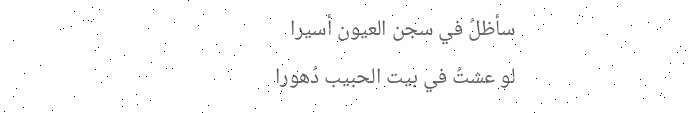سأظلُ في سجن العيون أسيرا
لو عشتُ في بيت الحبيب دُهورا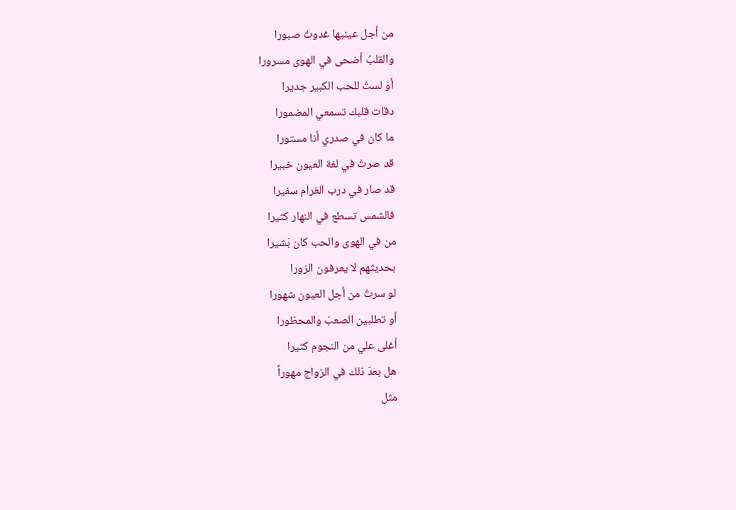من أجل عينيها غدوتُ صبورا
والقلبُ أضحى في الهوى مسرورا
أوَ لستُ للحب الكبير جديرا
دقات قلبك تسمعي المضمورا
ما كان في صدري أنا مستورا
قد صرتُ في لغة العيون خبيرا
قد صار في درب الغرام سفيرا
فالشمس تسطع في النهار كثيرا
من في الهوى والحب كان بَشيرا
بحديثهم لا يعرفون الزورا
لو سرتُ من أجل العيون شهورا
أو تطلبين الصعبَ والمحظورا
أغلى علي من النجوم كثيرا
هل بعدَ ذلك في الزواج مهوراً
مثل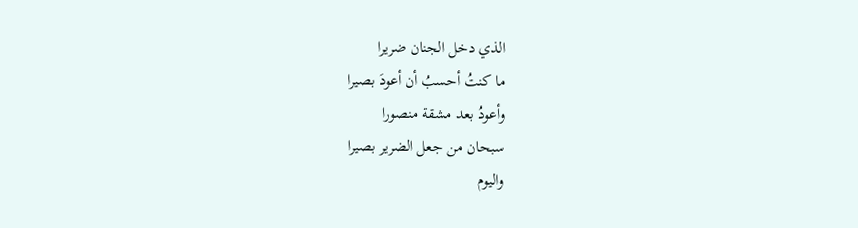الذي دخل الجنان ضريرا
ما كنتُ أحسبُ أن أعودَ بصيرا
وأعودُ بعد مشقة منصورا
سبحان من جعل الضرير بصيرا
واليوم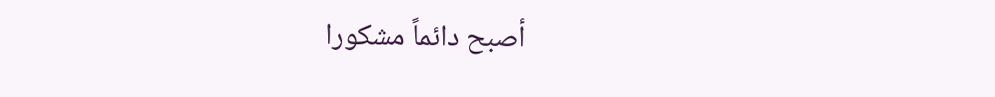أصبح دائماً مشكورا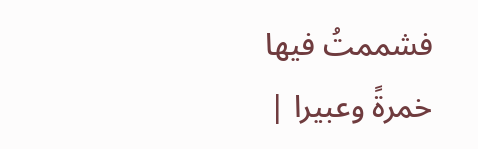فشممتُ فيها خمرةً وعبيرا |